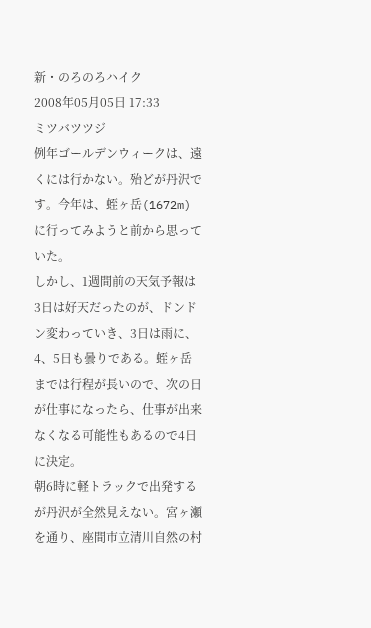新・のろのろハイク
2008年05月05日 17:33
ミツバツツジ
例年ゴールデンウィークは、遠くには行かない。殆どが丹沢です。今年は、蛭ヶ岳(1672m)に行ってみようと前から思っていた。
しかし、1週間前の天気予報は3日は好天だったのが、ドンドン変わっていき、3日は雨に、4、5日も曇りである。蛭ヶ岳までは行程が長いので、次の日が仕事になったら、仕事が出来なくなる可能性もあるので4日に決定。
朝6時に軽トラックで出発するが丹沢が全然見えない。宮ヶ瀬を通り、座間市立清川自然の村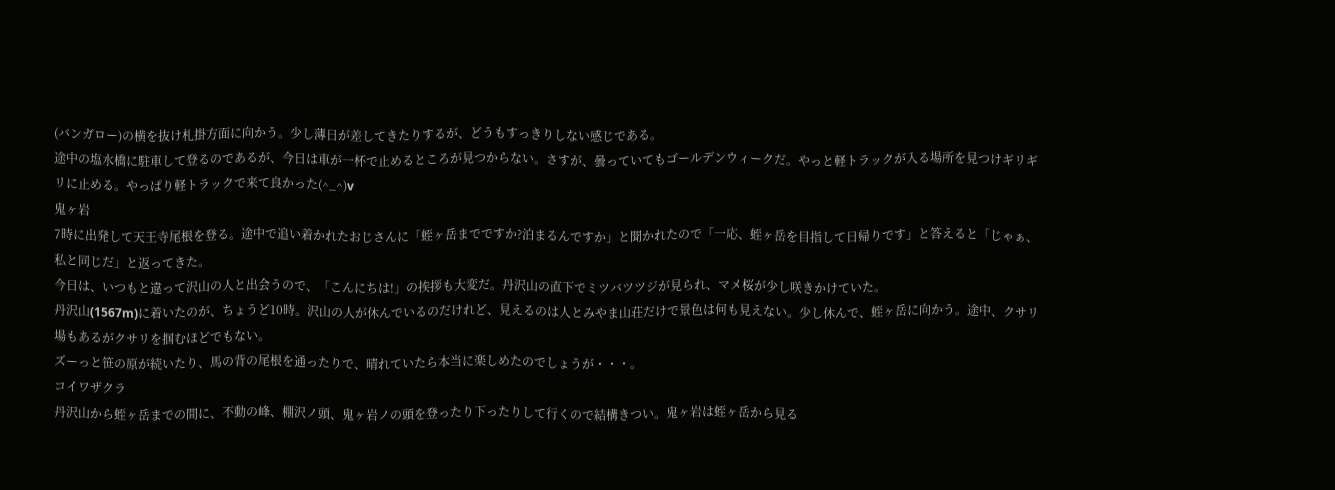(バンガロー)の横を抜け札掛方面に向かう。少し薄日が差してきたりするが、どうもすっきりしない感じである。
途中の塩水橋に駐車して登るのであるが、今日は車が一杯で止めるところが見つからない。さすが、曇っていてもゴールデンウィークだ。やっと軽トラックが入る場所を見つけギリギリに止める。やっぱり軽トラックで来て良かった(^_^)v
鬼ヶ岩
7時に出発して天王寺尾根を登る。途中で追い着かれたおじさんに「蛭ヶ岳までですか?泊まるんですか」と聞かれたので「一応、蛭ヶ岳を目指して日帰りです」と答えると「じゃぁ、私と同じだ」と返ってきた。
今日は、いつもと違って沢山の人と出会うので、「こんにちは!」の挨拶も大変だ。丹沢山の直下でミツバツツジが見られ、マメ桜が少し咲きかけていた。
丹沢山(1567m)に着いたのが、ちょうど10時。沢山の人が休んでいるのだけれど、見えるのは人とみやま山荘だけで景色は何も見えない。少し休んで、蛭ヶ岳に向かう。途中、クサリ場もあるがクサリを掴むほどでもない。
ズーっと笹の原が続いたり、馬の背の尾根を通ったりで、晴れていたら本当に楽しめたのでしょうが・・・。
コイワザクラ
丹沢山から蛭ヶ岳までの間に、不動の峰、棚沢ノ頭、鬼ヶ岩ノの頭を登ったり下ったりして行くので結構きつい。鬼ヶ岩は蛭ヶ岳から見る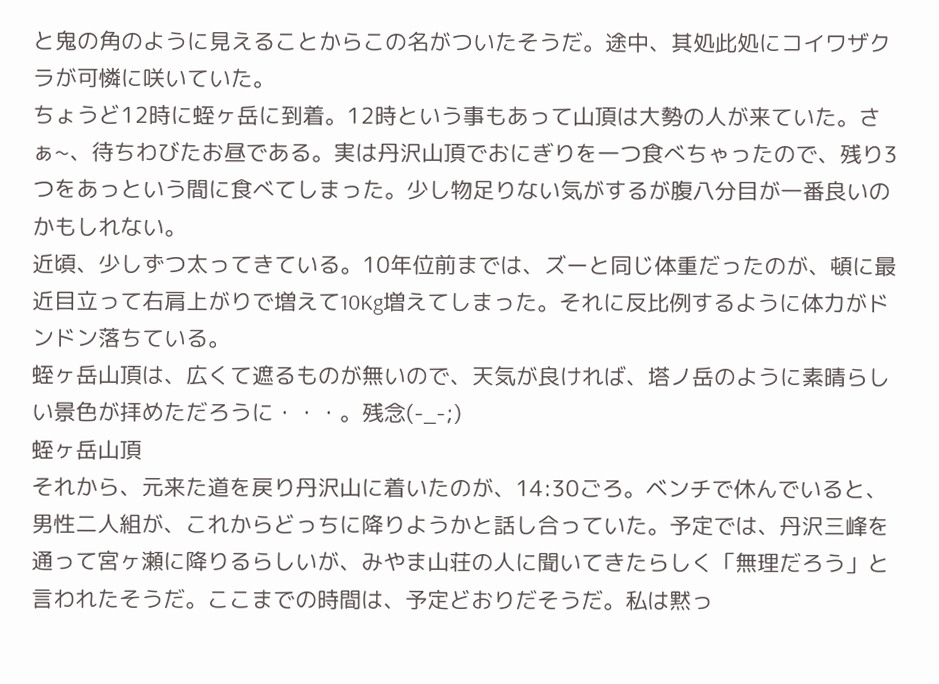と鬼の角のように見えることからこの名がついたそうだ。途中、其処此処にコイワザクラが可憐に咲いていた。
ちょうど12時に蛭ヶ岳に到着。12時という事もあって山頂は大勢の人が来ていた。さぁ~、待ちわびたお昼である。実は丹沢山頂でおにぎりを一つ食べちゃったので、残り3つをあっという間に食べてしまった。少し物足りない気がするが腹八分目が一番良いのかもしれない。
近頃、少しずつ太ってきている。10年位前までは、ズーと同じ体重だったのが、頓に最近目立って右肩上がりで増えて10Kg増えてしまった。それに反比例するように体力がドンドン落ちている。
蛭ヶ岳山頂は、広くて遮るものが無いので、天気が良ければ、塔ノ岳のように素晴らしい景色が拝めただろうに・・・。残念(-_-;)
蛭ヶ岳山頂
それから、元来た道を戻り丹沢山に着いたのが、14:30ごろ。ベンチで休んでいると、男性二人組が、これからどっちに降りようかと話し合っていた。予定では、丹沢三峰を通って宮ヶ瀬に降りるらしいが、みやま山荘の人に聞いてきたらしく「無理だろう」と言われたそうだ。ここまでの時間は、予定どおりだそうだ。私は黙っ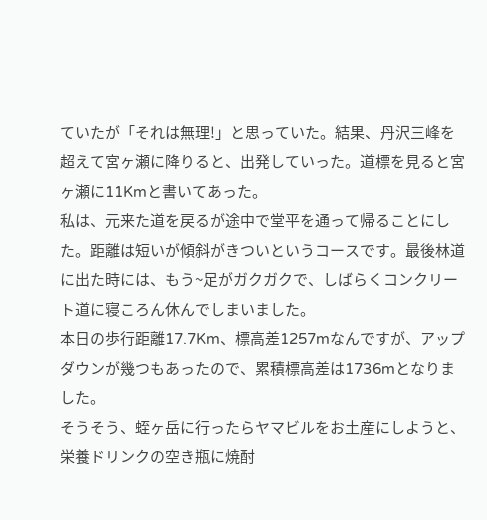ていたが「それは無理!」と思っていた。結果、丹沢三峰を超えて宮ヶ瀬に降りると、出発していった。道標を見ると宮ヶ瀬に11Kmと書いてあった。
私は、元来た道を戻るが途中で堂平を通って帰ることにした。距離は短いが傾斜がきついというコースです。最後林道に出た時には、もう~足がガクガクで、しばらくコンクリート道に寝ころん休んでしまいました。
本日の歩行距離17.7Km、標高差1257mなんですが、アップダウンが幾つもあったので、累積標高差は1736mとなりました。
そうそう、蛭ヶ岳に行ったらヤマビルをお土産にしようと、栄養ドリンクの空き瓶に焼酎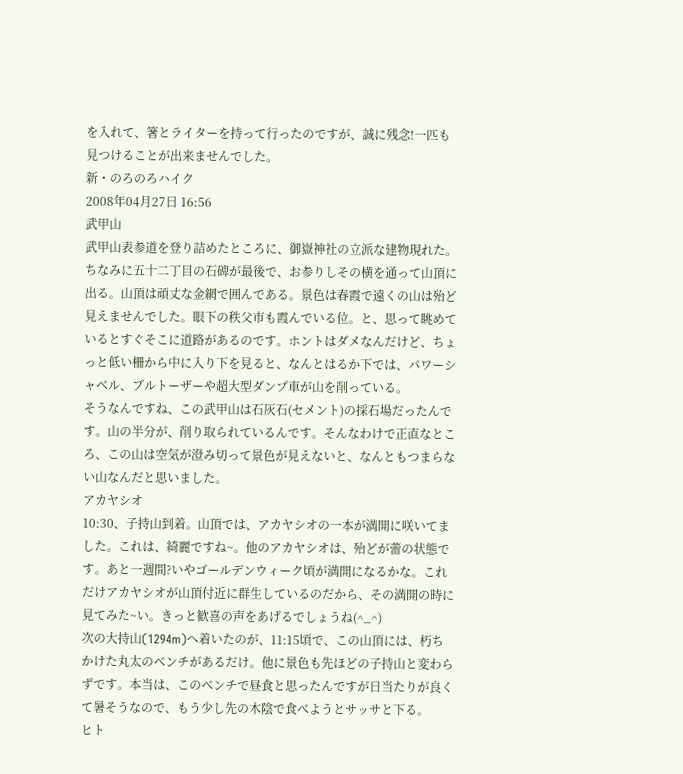を入れて、箸とライターを持って行ったのですが、誠に残念!一匹も見つけることが出来ませんでした。
新・のろのろハイク
2008年04月27日 16:56
武甲山
武甲山表参道を登り詰めたところに、御嶽神社の立派な建物現れた。ちなみに五十二丁目の石碑が最後で、お参りしその横を通って山頂に出る。山頂は頑丈な金網で囲んである。景色は春霞で遠くの山は殆ど見えませんでした。眼下の秩父市も霞んでいる位。と、思って眺めているとすぐそこに道路があるのです。ホントはダメなんだけど、ちょっと低い柵から中に入り下を見ると、なんとはるか下では、パワーシャベル、ブルトーザーや超大型ダンプ車が山を削っている。
そうなんですね、この武甲山は石灰石(セメント)の採石場だったんです。山の半分が、削り取られているんです。そんなわけで正直なところ、この山は空気が澄み切って景色が見えないと、なんともつまらない山なんだと思いました。
アカヤシオ
10:30、子持山到着。山頂では、アカヤシオの一本が満開に咲いてました。これは、綺麗ですね~。他のアカヤシオは、殆どが蕾の状態です。あと一週間?いやゴールデンウィーク頃が満開になるかな。これだけアカヤシオが山頂付近に群生しているのだから、その満開の時に見てみた~い。きっと歓喜の声をあげるでしょうね(^_^)
次の大持山(1294m)へ着いたのが、11:15頃で、この山頂には、朽ちかけた丸太のベンチがあるだけ。他に景色も先ほどの子持山と変わらずです。本当は、このベンチで昼食と思ったんですが日当たりが良くて暑そうなので、もう少し先の木陰で食べようとサッサと下る。
ヒト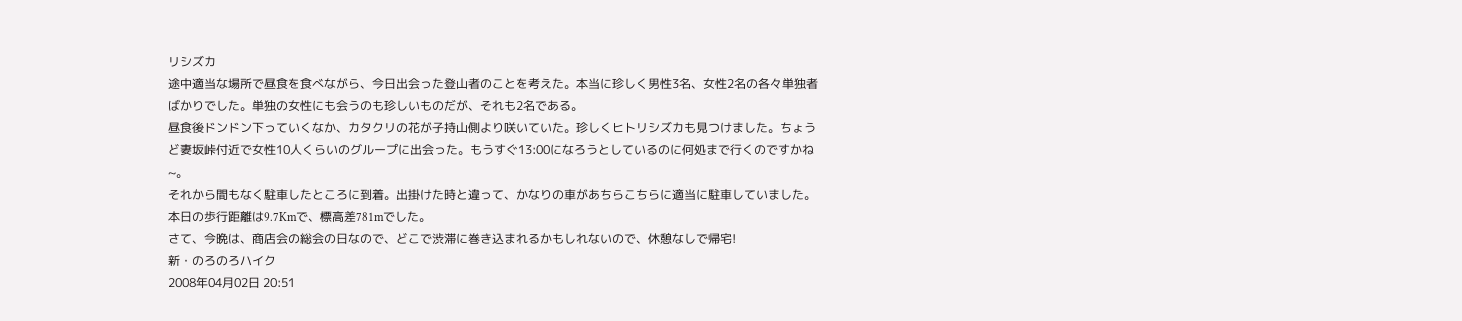リシズカ
途中適当な場所で昼食を食べながら、今日出会った登山者のことを考えた。本当に珍しく男性3名、女性2名の各々単独者ばかりでした。単独の女性にも会うのも珍しいものだが、それも2名である。
昼食後ドンドン下っていくなか、カタクリの花が子持山側より咲いていた。珍しくヒトリシズカも見つけました。ちょうど妻坂峠付近で女性10人くらいのグループに出会った。もうすぐ13:00になろうとしているのに何処まで行くのですかね~。
それから間もなく駐車したところに到着。出掛けた時と違って、かなりの車があちらこちらに適当に駐車していました。
本日の歩行距離は9.7Kmで、標高差781mでした。
さて、今晩は、商店会の総会の日なので、どこで渋滞に巻き込まれるかもしれないので、休憩なしで帰宅!
新・のろのろハイク
2008年04月02日 20:51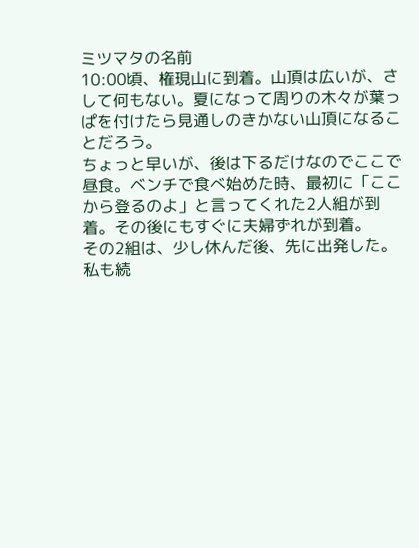ミツマタの名前
10:00頃、権現山に到着。山頂は広いが、さして何もない。夏になって周りの木々が葉っぱを付けたら見通しのきかない山頂になることだろう。
ちょっと早いが、後は下るだけなのでここで昼食。ベンチで食べ始めた時、最初に「ここから登るのよ」と言ってくれた2人組が到着。その後にもすぐに夫婦ずれが到着。
その2組は、少し休んだ後、先に出発した。私も続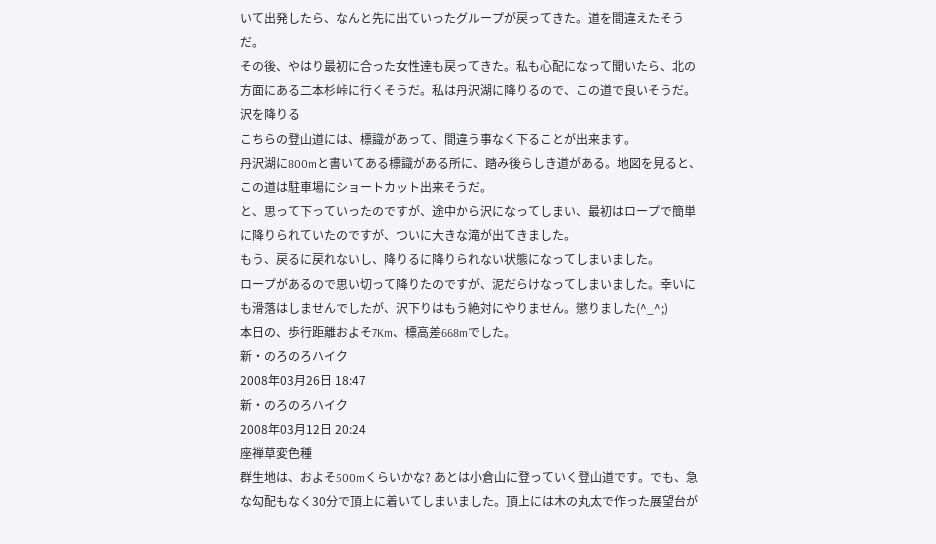いて出発したら、なんと先に出ていったグループが戻ってきた。道を間違えたそうだ。
その後、やはり最初に合った女性達も戻ってきた。私も心配になって聞いたら、北の方面にある二本杉峠に行くそうだ。私は丹沢湖に降りるので、この道で良いそうだ。
沢を降りる
こちらの登山道には、標識があって、間違う事なく下ることが出来ます。
丹沢湖に800mと書いてある標識がある所に、踏み後らしき道がある。地図を見ると、この道は駐車場にショートカット出来そうだ。
と、思って下っていったのですが、途中から沢になってしまい、最初はロープで簡単に降りられていたのですが、ついに大きな滝が出てきました。
もう、戻るに戻れないし、降りるに降りられない状態になってしまいました。
ロープがあるので思い切って降りたのですが、泥だらけなってしまいました。幸いにも滑落はしませんでしたが、沢下りはもう絶対にやりません。懲りました(^_^;)
本日の、歩行距離およそ7Km、標高差668mでした。
新・のろのろハイク
2008年03月26日 18:47
新・のろのろハイク
2008年03月12日 20:24
座禅草変色種
群生地は、およそ500mくらいかな? あとは小倉山に登っていく登山道です。でも、急な勾配もなく30分で頂上に着いてしまいました。頂上には木の丸太で作った展望台が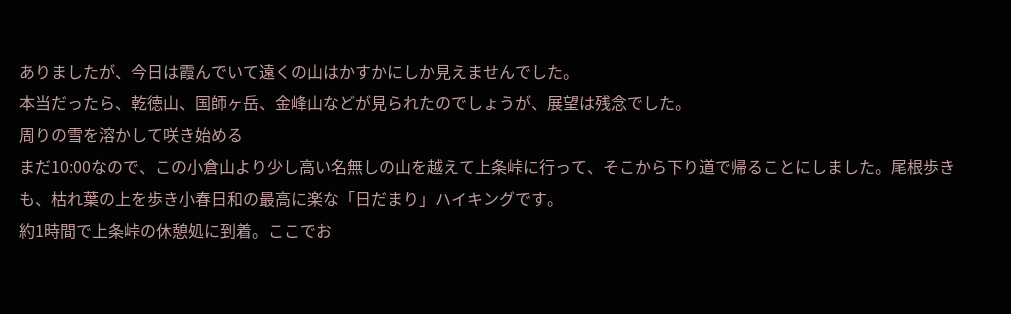ありましたが、今日は霞んでいて遠くの山はかすかにしか見えませんでした。
本当だったら、乾徳山、国師ヶ岳、金峰山などが見られたのでしょうが、展望は残念でした。
周りの雪を溶かして咲き始める
まだ10:00なので、この小倉山より少し高い名無しの山を越えて上条峠に行って、そこから下り道で帰ることにしました。尾根歩きも、枯れ葉の上を歩き小春日和の最高に楽な「日だまり」ハイキングです。
約1時間で上条峠の休憩処に到着。ここでお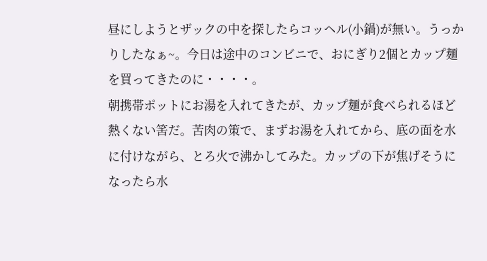昼にしようとザックの中を探したらコッヘル(小鍋)が無い。うっかりしたなぁ~。今日は途中のコンビニで、おにぎり2個とカップ麺を買ってきたのに・・・・。
朝携帯ポットにお湯を入れてきたが、カップ麺が食べられるほど熱くない筈だ。苦肉の策で、まずお湯を入れてから、底の面を水に付けながら、とろ火で沸かしてみた。カップの下が焦げそうになったら水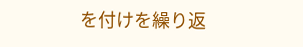を付けを繰り返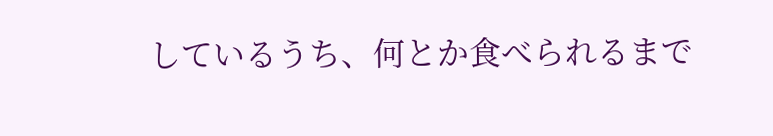しているうち、何とか食べられるまで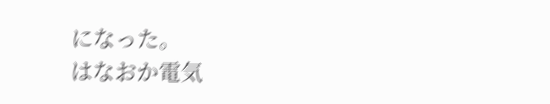になった。
はなおか電気